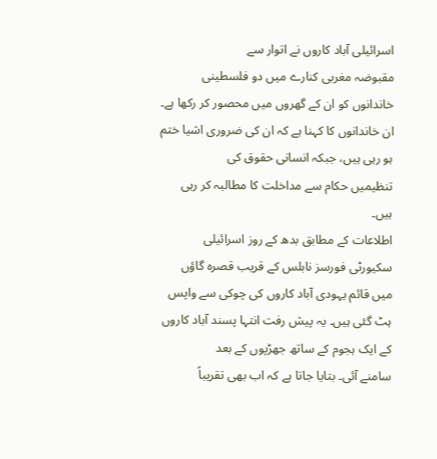اسرائیلی آباد کاروں نے اتوار سے
مقبوضہ مغربی کنارے میں دو فلسطینی خاندانوں کو ان کے گھروں میں محصور کر رکھا ہے۔
ان خاندانوں کا کہنا ہے کہ ان کی ضروری اشیا ختم ہو رہی ہیں، جبکہ انسانی حقوق کی
تنظیمیں حکام سے مداخلت کا مطالبہ کر رہی ہیں۔
اطلاعات کے مطابق بدھ کے روز اسرائیلی
سکیورٹی فورسز نابلس کے قریب قصرہ گاؤں میں قائم یہودی آباد کاروں کی چوکی سے واپس
ہٹ گئی ہیں۔ یہ پیش رفت انتہا پسند آباد کاروں کے ایک ہجوم کے ساتھ جھڑپوں کے بعد
سامنے آئی۔ بتایا جاتا ہے کہ اب بھی تقریباً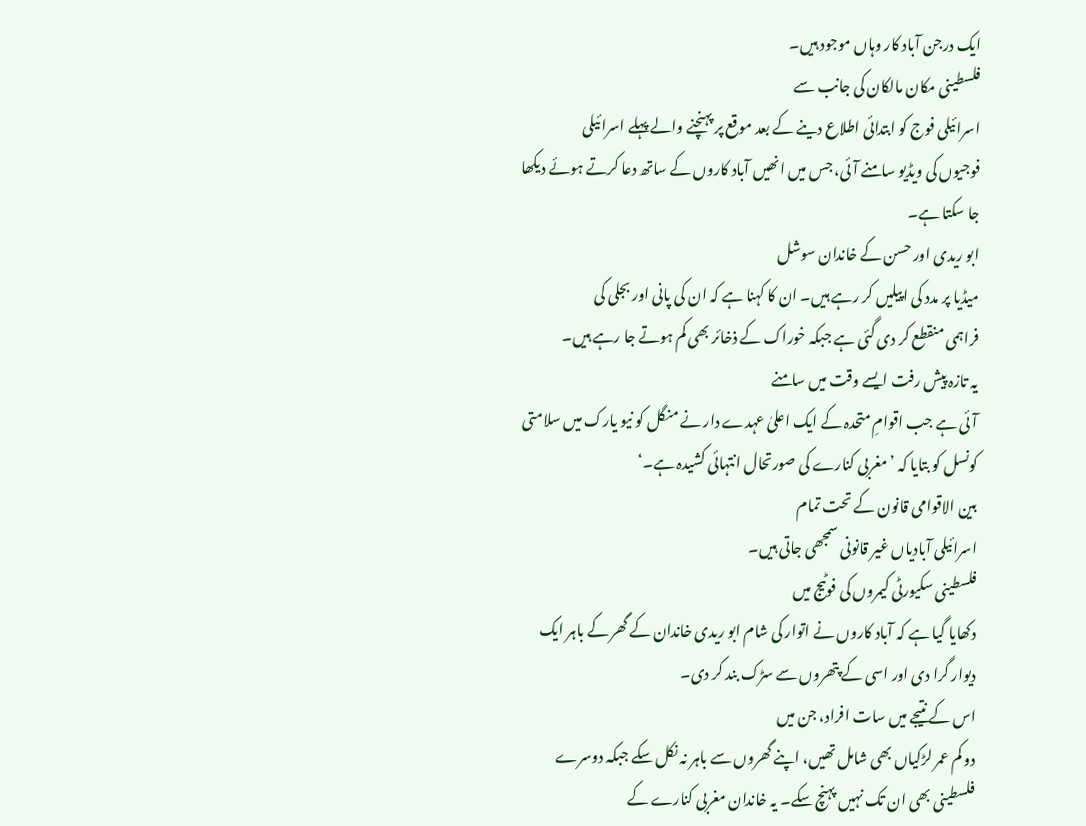ایک درجن آباد کار وہاں موجود ہیں۔
فلسطینی مکان مالکان کی جانب سے
اسرائیلی فوج کو ابتدائی اطلاع دینے کے بعد موقع پر پہنچنے والے پہلے اسرائیلی
فوجیوں کی ویڈیو سامنے آئی، جس میں انھیں آباد کاروں کے ساتھ دعا کرتے ہوئے دیکھا
جا سکتا ہے۔
ابو ریدی اور حسن کے خاندان سوشل
میڈیا پر مدد کی اپیلیں کر رہے ہیں۔ ان کا کہنا ہے کہ ان کی پانی اور بجلی کی
فراہمی منقطع کر دی گئی ہے جبکہ خوراک کے ذخائر بھی کم ہوتے جا رہے ہیں۔
یہ تازہ پیش رفت ایسے وقت میں سامنے
آئی ہے جب اقوامِ متحدہ کے ایک اعلیٰ عہدے دار نے منگل کو نیو یارک میں سلامتی
کونسل کو بتایا کہ ’مغربی کنارے کی صورتحال انتہائی کشیدہ ہے۔‘
بین الاقوامی قانون کے تحت تمام
اسرائیلی آبادیاں غیر قانونی سمجھی جاتی ہیں۔
فلسطینی سکیورٹی کیمروں کی فوٹیج میں
دکھایا گیا ہے کہ آباد کاروں نے اتوار کی شام ابو ریدی خاندان کے گھر کے باہر ایک
دیوار گرا دی اور اسی کے پتھروں سے سڑک بند کر دی۔
اس کے نتیجے میں سات افراد، جن میں
دو کم عمر لڑکیاں بھی شامل تھیں، اپنے گھروں سے باہر نہ نکل سکے جبکہ دوسرے
فلسطینی بھی ان تک نہیں پہنچ سکے۔ یہ خاندان مغربی کنارے کے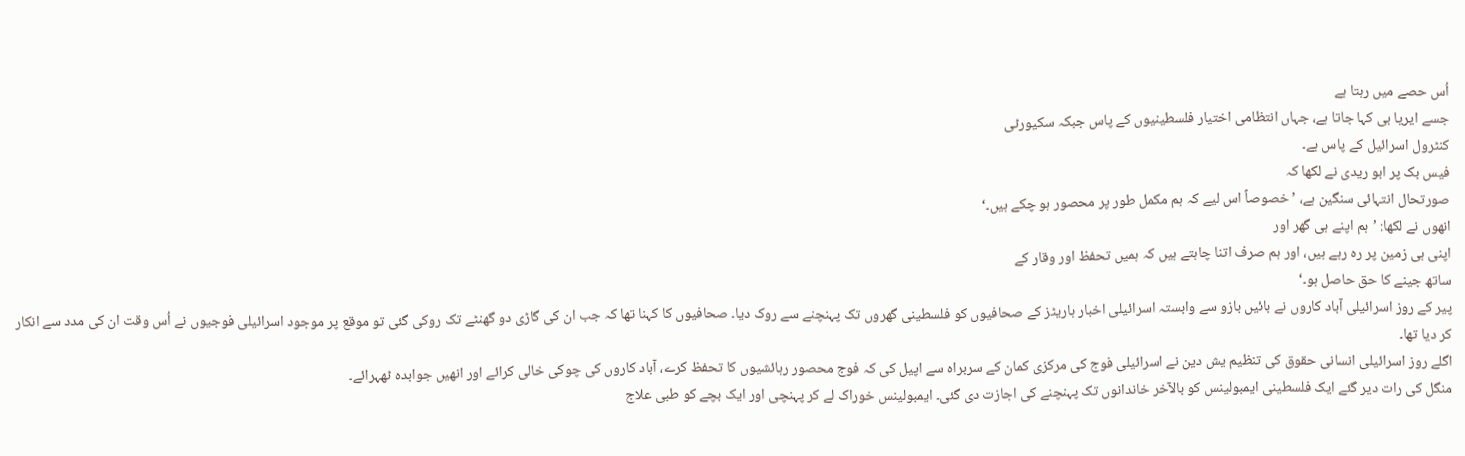اُس حصے میں رہتا ہے
جسے ایریا بی کہا جاتا ہے، جہاں انتظامی اختیار فلسطینیوں کے پاس جبکہ سکیورٹی
کنٹرول اسرائیل کے پاس ہے۔
فیس بک پر ابو ریدی نے لکھا کہ
صورتحال انتہائی سنگین ہے، ’خصوصاً اس لیے کہ ہم مکمل طور پر محصور ہو چکے ہیں۔‘
انھوں نے لکھا: ’ہم اپنے ہی گھر اور
اپنی ہی زمین پر رہ رہے ہیں، اور ہم صرف اتنا چاہتے ہیں کہ ہمیں تحفظ اور وقار کے
ساتھ جینے کا حق حاصل ہو۔‘
پیر کے روز اسرائیلی آباد کاروں نے بائیں بازو سے وابستہ اسرائیلی اخبار ہاریٹز کے صحافیوں کو فلسطینی گھروں تک پہنچنے سے روک دیا۔ صحافیوں کا کہنا تھا کہ جب ان کی گاڑی دو گھنٹے تک روکی گئی تو موقع پر موجود اسرائیلی فوجیوں نے اُس وقت ان کی مدد سے انکار کر دیا تھا۔
اگلے روز اسرائیلی انسانی حقوق کی تنظیم یش دین نے اسرائیلی فوج کی مرکزی کمان کے سربراہ سے اپیل کی کہ فوج محصور رہائشیوں کا تحفظ کرے، آباد کاروں کی چوکی خالی کرائے اور انھیں جوابدہ ٹھہرائے۔
منگل کی رات دیر گئے ایک فلسطینی ایمبولینس کو بالآخر خاندانوں تک پہنچنے کی اجازت دی گئی۔ ایمبولینس خوراک لے کر پہنچی اور ایک بچے کو طبی علاج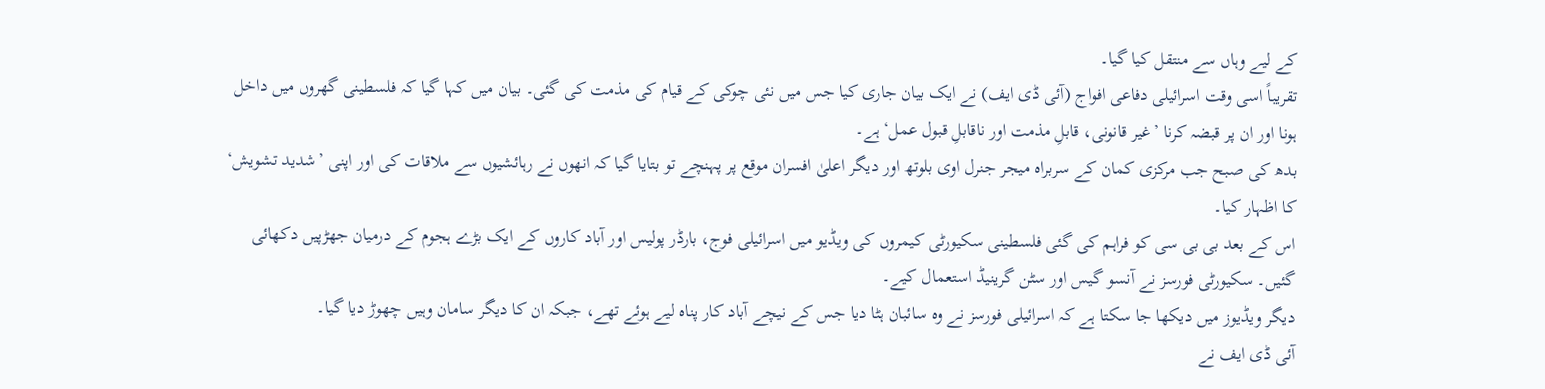کے لیے وہاں سے منتقل کیا گیا۔
تقریباً اسی وقت اسرائیلی دفاعی افواج (آئی ڈی ایف) نے ایک بیان جاری کیا جس میں نئی چوکی کے قیام کی مذمت کی گئی۔ بیان میں کہا گیا کہ فلسطینی گھروں میں داخل ہونا اور ان پر قبضہ کرنا ’غیر قانونی، قابلِ مذمت اور ناقابلِ قبول عمل‘ ہے۔
بدھ کی صبح جب مرکزی کمان کے سربراہ میجر جنرل اوی بلوتھ اور دیگر اعلیٰ افسران موقع پر پہنچے تو بتایا گیا کہ انھوں نے رہائشیوں سے ملاقات کی اور اپنی ’شدید تشویش‘ کا اظہار کیا۔
اس کے بعد بی بی سی کو فراہم کی گئی فلسطینی سکیورٹی کیمروں کی ویڈیو میں اسرائیلی فوج، بارڈر پولیس اور آباد کاروں کے ایک بڑے ہجوم کے درمیان جھڑپیں دکھائی گئیں۔ سکیورٹی فورسز نے آنسو گیس اور سٹن گرینیڈ استعمال کیے۔
دیگر ویڈیوز میں دیکھا جا سکتا ہے کہ اسرائیلی فورسز نے وہ سائبان ہٹا دیا جس کے نیچے آباد کار پناہ لیے ہوئے تھے، جبکہ ان کا دیگر سامان وہیں چھوڑ دیا گیا۔
آئی ڈی ایف نے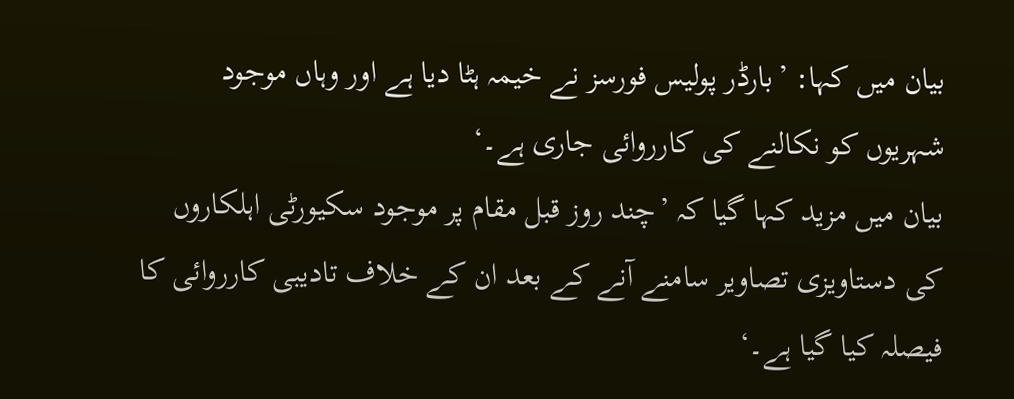بیان میں کہا: ’بارڈر پولیس فورسز نے خیمہ ہٹا دیا ہے اور وہاں موجود شہریوں کو نکالنے کی کارروائی جاری ہے۔‘
بیان میں مزید کہا گیا کہ ’چند روز قبل مقام پر موجود سکیورٹی اہلکاروں کی دستاویزی تصاویر سامنے آنے کے بعد ان کے خلاف تادیبی کارروائی کا فیصلہ کیا گیا ہے۔‘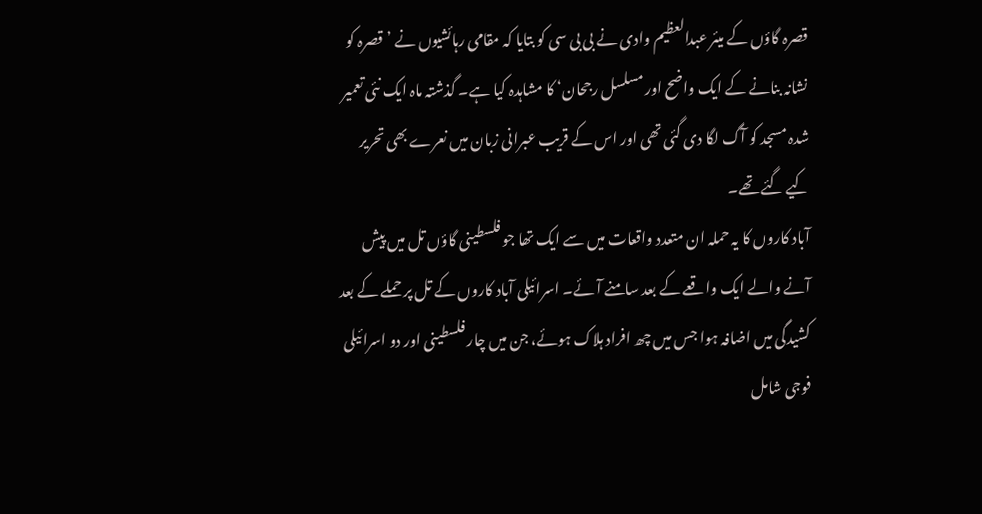قصرہ گاؤں کے میئر عبدالعظیم وادی نے بی بی سی کو بتایا کہ مقامی رہائشیوں نے ’قصرہ کو نشانہ بنانے کے ایک واضح اور مسلسل رجحان‘ کا مشاہدہ کیا ہے۔ گذشتہ ماہ ایک نئی تعمیر شدہ مسجد کو آگ لگا دی گئی تھی اور اس کے قریب عبرانی زبان میں نعرے بھی تحریر کیے گئے تھے۔
آباد کاروں کا یہ حملہ ان متعدد واقعات میں سے ایک تھا جو فلسطینی گاؤں تل میں پیش آنے والے ایک واقعے کے بعد سامنے آئے۔ اسرائیلی آباد کاروں کے تل پر حملے کے بعد کشیدگی میں اضافہ ہوا جس میں چھ افراد ہلاک ہوئے، جن میں چار فلسطینی اور دو اسرائیلی فوجی شامل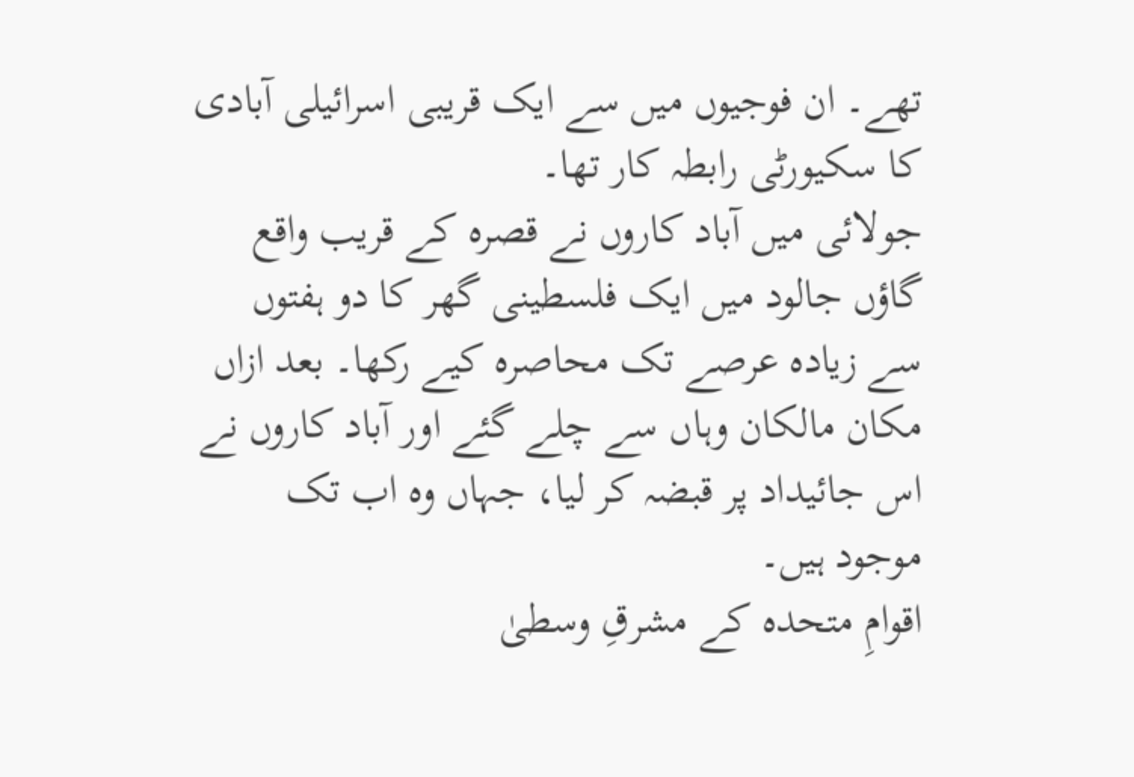تھے۔ ان فوجیوں میں سے ایک قریبی اسرائیلی آبادی کا سکیورٹی رابطہ کار تھا۔
جولائی میں آباد کاروں نے قصرہ کے قریب واقع گاؤں جالود میں ایک فلسطینی گھر کا دو ہفتوں سے زیادہ عرصے تک محاصرہ کیے رکھا۔ بعد ازاں مکان مالکان وہاں سے چلے گئے اور آباد کاروں نے اس جائیداد پر قبضہ کر لیا، جہاں وہ اب تک موجود ہیں۔
اقوامِ متحدہ کے مشرقِ وسطیٰ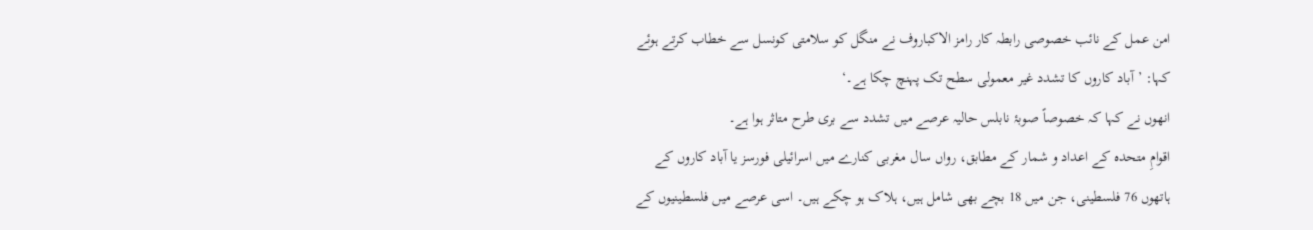امن عمل کے نائب خصوصی رابطہ کار رامز الاکباروف نے منگل کو سلامتی کونسل سے خطاب کرتے ہوئے کہا: ’آباد کاروں کا تشدد غیر معمولی سطح تک پہنچ چکا ہے۔‘
انھوں نے کہا کہ خصوصاً صوبۂ نابلس حالیہ عرصے میں تشدد سے بری طرح متاثر ہوا ہے۔
اقوامِ متحدہ کے اعداد و شمار کے مطابق، رواں سال مغربی کنارے میں اسرائیلی فورسز یا آباد کاروں کے ہاتھوں 76 فلسطینی، جن میں 18 بچے بھی شامل ہیں، ہلاک ہو چکے ہیں۔ اسی عرصے میں فلسطینیوں کے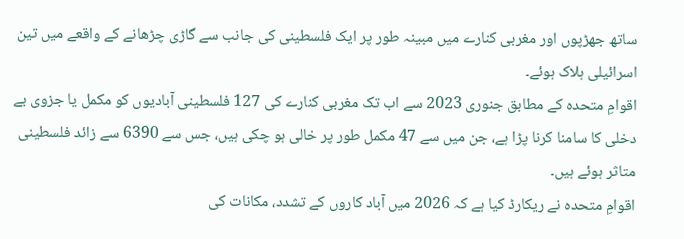ساتھ جھڑپوں اور مغربی کنارے میں مبینہ طور پر ایک فلسطینی کی جانب سے گاڑی چڑھانے کے واقعے میں تین اسرائیلی ہلاک ہوئے۔
اقوامِ متحدہ کے مطابق جنوری 2023 سے اب تک مغربی کنارے کی 127 فلسطینی آبادیوں کو مکمل یا جزوی بے دخلی کا سامنا کرنا پڑا ہے، جن میں سے 47 مکمل طور پر خالی ہو چکی ہیں، جس سے 6390 سے زائد فلسطینی متاثر ہوئے ہیں۔
اقوامِ متحدہ نے ریکارڈ کیا ہے کہ 2026 میں آباد کاروں کے تشدد، مکانات کی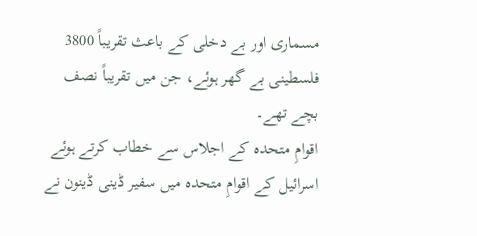مسماری اور بے دخلی کے باعث تقریباً 3800 فلسطینی بے گھر ہوئے، جن میں تقریباً نصف بچے تھے۔
اقوامِ متحدہ کے اجلاس سے خطاب کرتے ہوئے اسرائیل کے اقوامِ متحدہ میں سفیر ڈینی ڈینون نے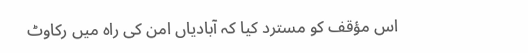اس مؤقف کو مسترد کیا کہ آبادیاں امن کی راہ میں رکاوٹ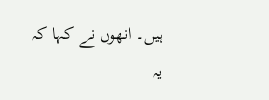ہیں۔ انھوں نے کہا کہ یہ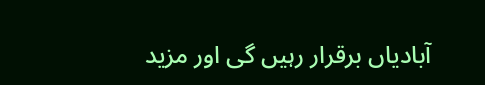آبادیاں برقرار رہیں گی اور مزید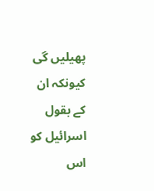پھیلیں گی کیونکہ ان کے بقول اسرائیل کو اس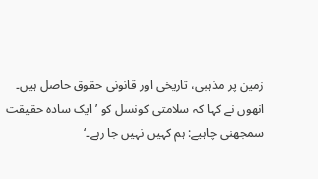زمین پر مذہبی، تاریخی اور قانونی حقوق حاصل ہیں۔
انھوں نے کہا کہ سلامتی کونسل کو ’ایک سادہ حقیقت سمجھنی چاہیے: ہم کہیں نہیں جا رہے۔‘